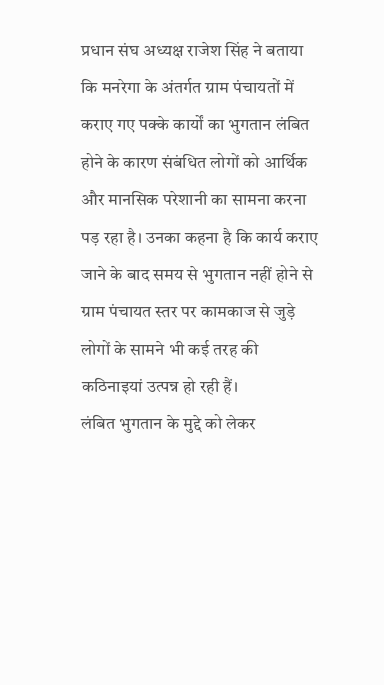प्रधान संघ अध्यक्ष राजेश सिंह ने बताया कि मनरेगा के अंतर्गत ग्राम पंचायतों में कराए गए पक्के कार्यों का भुगतान लंबित होने के कारण संबंधित लोगों को आर्थिक और मानसिक परेशानी का सामना करना पड़ रहा है। उनका कहना है कि कार्य कराए जाने के बाद समय से भुगतान नहीं होने से ग्राम पंचायत स्तर पर कामकाज से जुड़े लोगों के सामने भी कई तरह की कठिनाइयां उत्पन्न हो रही हैं।
लंबित भुगतान के मुद्दे को लेकर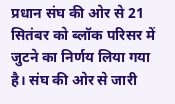प्रधान संघ की ओर से 21 सितंबर को ब्लॉक परिसर में जुटने का निर्णय लिया गया है। संघ की ओर से जारी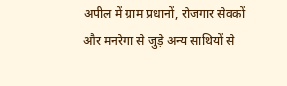अपील में ग्राम प्रधानों, रोजगार सेवकों और मनरेगा से जुड़े अन्य साथियों से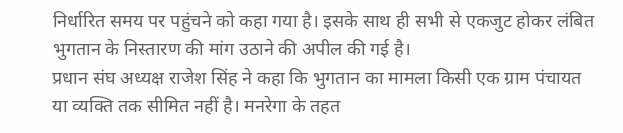निर्धारित समय पर पहुंचने को कहा गया है। इसके साथ ही सभी से एकजुट होकर लंबित भुगतान के निस्तारण की मांग उठाने की अपील की गई है।
प्रधान संघ अध्यक्ष राजेश सिंह ने कहा कि भुगतान का मामला किसी एक ग्राम पंचायत या व्यक्ति तक सीमित नहीं है। मनरेगा के तहत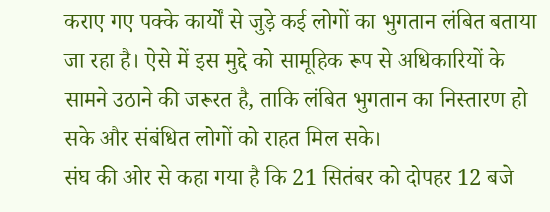कराए गए पक्के कार्यों से जुड़े कई लोगों का भुगतान लंबित बताया जा रहा है। ऐसे में इस मुद्दे को सामूहिक रूप से अधिकारियों के सामने उठाने की जरूरत है, ताकि लंबित भुगतान का निस्तारण हो सके और संबंधित लोगों को राहत मिल सके।
संघ की ओर से कहा गया है कि 21 सितंबर को दोपहर 12 बजे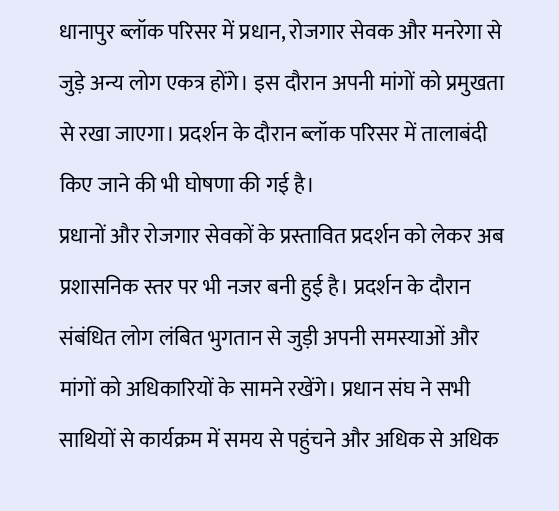धानापुर ब्लॉक परिसर में प्रधान, रोजगार सेवक और मनरेगा से जुड़े अन्य लोग एकत्र होंगे। इस दौरान अपनी मांगों को प्रमुखता से रखा जाएगा। प्रदर्शन के दौरान ब्लॉक परिसर में तालाबंदी किए जाने की भी घोषणा की गई है।
प्रधानों और रोजगार सेवकों के प्रस्तावित प्रदर्शन को लेकर अब प्रशासनिक स्तर पर भी नजर बनी हुई है। प्रदर्शन के दौरान संबंधित लोग लंबित भुगतान से जुड़ी अपनी समस्याओं और मांगों को अधिकारियों के सामने रखेंगे। प्रधान संघ ने सभी साथियों से कार्यक्रम में समय से पहुंचने और अधिक से अधिक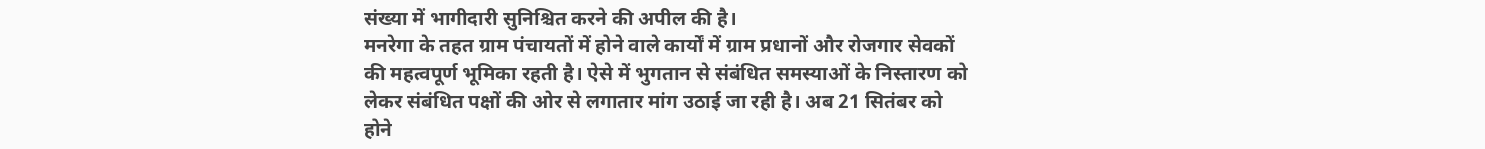संख्या में भागीदारी सुनिश्चित करने की अपील की है।
मनरेगा के तहत ग्राम पंचायतों में होने वाले कार्यों में ग्राम प्रधानों और रोजगार सेवकों की महत्वपूर्ण भूमिका रहती है। ऐसे में भुगतान से संबंधित समस्याओं के निस्तारण को लेकर संबंधित पक्षों की ओर से लगातार मांग उठाई जा रही है। अब 21 सितंबर को होने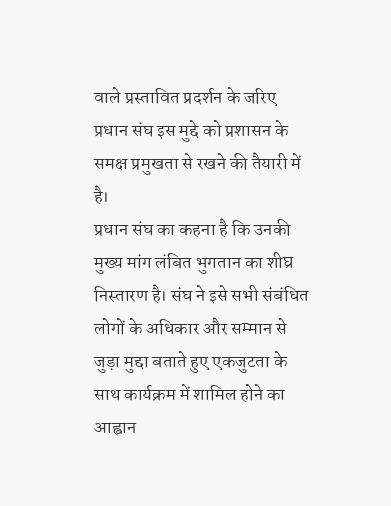वाले प्रस्तावित प्रदर्शन के जरिए प्रधान संघ इस मुद्दे को प्रशासन के समक्ष प्रमुखता से रखने की तैयारी में है।
प्रधान संघ का कहना है कि उनकी मुख्य मांग लंबित भुगतान का शीघ्र निस्तारण है। संघ ने इसे सभी संबंधित लोगों के अधिकार और सम्मान से जुड़ा मुद्दा बताते हुए एकजुटता के साथ कार्यक्रम में शामिल होने का आह्वान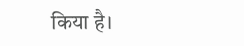किया है।